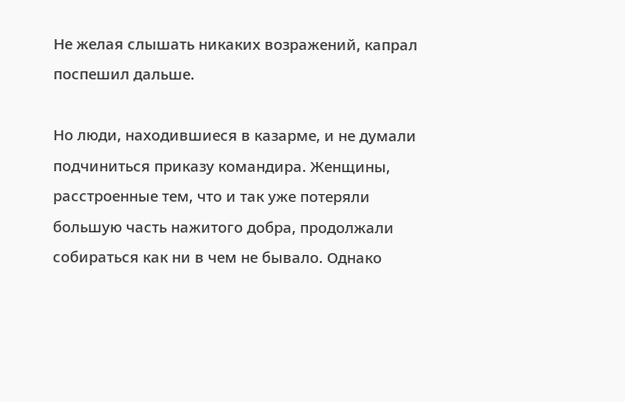Не желая слышать никаких возражений, капрал поспешил дальше.

Но люди, находившиеся в казарме, и не думали подчиниться приказу командира. Женщины, расстроенные тем, что и так уже потеряли большую часть нажитого добра, продолжали собираться как ни в чем не бывало. Однако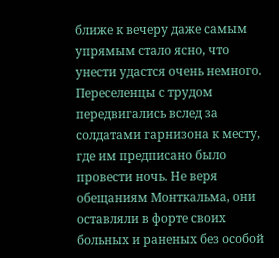ближе к вечеру даже самым упрямым стало ясно, что унести удастся очень немного. Переселенцы с трудом передвигались вслед за солдатами гарнизона к месту, где им предписано было провести ночь. Не веря обещаниям Монткальма, они оставляли в форте своих больных и раненых без особой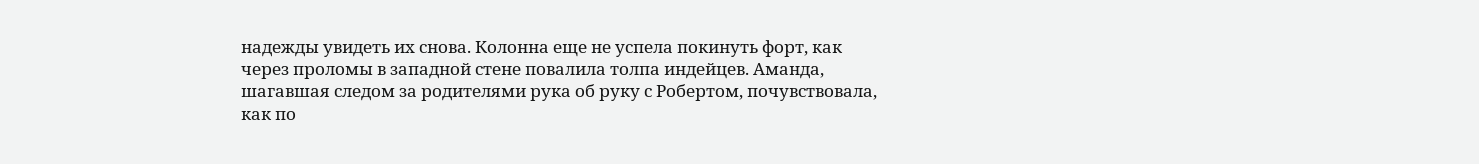надежды увидеть их снова. Колонна еще не успела покинуть форт, как через проломы в западной стене повалила толпа индейцев. Аманда, шагавшая следом за родителями рука об руку с Робертом, почувствовала, как по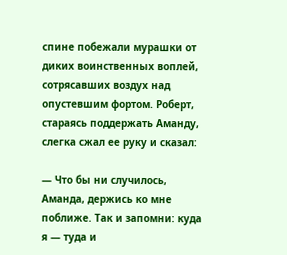спине побежали мурашки от диких воинственных воплей, сотрясавших воздух над опустевшим фортом. Роберт, стараясь поддержать Аманду, слегка сжал ее руку и сказал:

— Что бы ни случилось, Аманда, держись ко мне поближе. Так и запомни: куда я — туда и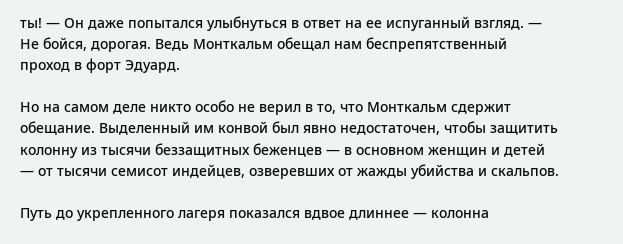ты! — Он даже попытался улыбнуться в ответ на ее испуганный взгляд. — Не бойся, дорогая. Ведь Монткальм обещал нам беспрепятственный проход в форт Эдуард.

Но на самом деле никто особо не верил в то, что Монткальм сдержит обещание. Выделенный им конвой был явно недостаточен, чтобы защитить колонну из тысячи беззащитных беженцев — в основном женщин и детей — от тысячи семисот индейцев, озверевших от жажды убийства и скальпов.

Путь до укрепленного лагеря показался вдвое длиннее — колонна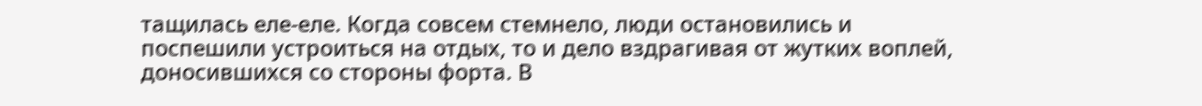тащилась еле-еле. Когда совсем стемнело, люди остановились и поспешили устроиться на отдых, то и дело вздрагивая от жутких воплей, доносившихся со стороны форта. В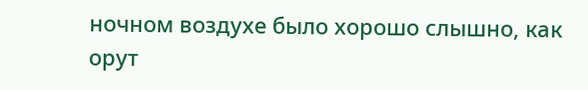ночном воздухе было хорошо слышно, как орут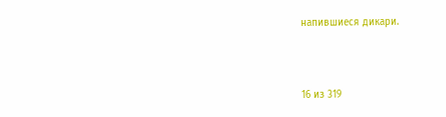напившиеся дикари.



16 из 319